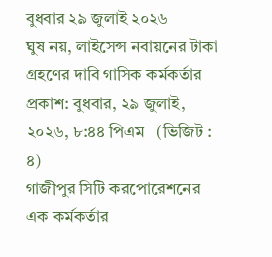বুধবার ২৯ জুলাই ২০২৬
ঘুষ নয়, লাইসেন্স নবায়নের টাকা গ্রহণের দাবি গাসিক কর্মকর্তার
প্রকাশ: বুধবার, ২৯ জুলাই, ২০২৬, ৮:৪৪ পিএম   (ভিজিট : ৪)
গাজীপুর সিটি করপোরেশনের এক কর্মকর্তার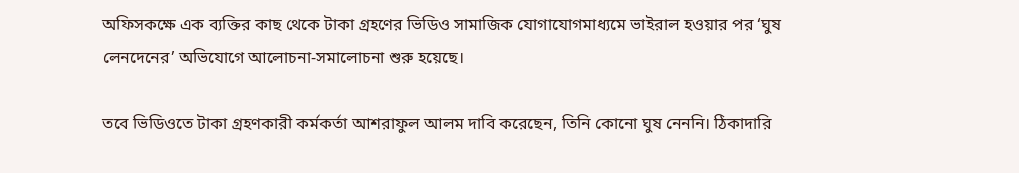অফিসকক্ষে এক ব্যক্তির কাছ থেকে টাকা গ্রহণের ভিডিও সামাজিক যোগাযোগমাধ্যমে ভাইরাল হওয়ার পর ‘ঘুষ লেনদেনের’ অভিযোগে আলোচনা-সমালোচনা শুরু হয়েছে।

তবে ভিডিওতে টাকা গ্রহণকারী কর্মকর্তা আশরাফুল আলম দাবি করেছেন, তিনি কোনো ঘুষ নেননি। ঠিকাদারি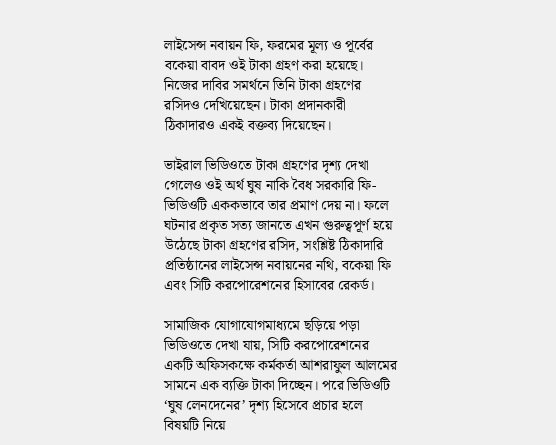লাইসেন্স নবায়ন ফি, ফরমের মূল্য ও পূর্বের বকেয়া বাবদ ওই টাকা গ্রহণ করা হয়েছে। নিজের দাবির সমর্থনে তিনি টাকা গ্রহণের রসিদও দেখিয়েছেন। টাকা প্রদানকারী ঠিকাদারও একই বক্তব্য দিয়েছেন।

ভাইরাল ভিডিওতে টাকা গ্রহণের দৃশ্য দেখা গেলেও ওই অর্থ ঘুষ নাকি বৈধ সরকারি ফি-ভিডিওটি এককভাবে তার প্রমাণ দেয় না। ফলে ঘটনার প্রকৃত সত্য জানতে এখন গুরুত্বপূর্ণ হয়ে উঠেছে টাকা গ্রহণের রসিদ, সংশ্লিষ্ট ঠিকাদারি প্রতিষ্ঠানের লাইসেন্স নবায়নের নথি, বকেয়া ফি এবং সিটি করপোরেশনের হিসাবের রেকর্ড।

সামাজিক যোগাযোগমাধ্যমে ছড়িয়ে পড়া ভিডিওতে দেখা যায়, সিটি করপোরেশনের একটি অফিসকক্ষে কর্মকর্তা আশরাফুল আলমের সামনে এক ব্যক্তি টাকা দিচ্ছেন। পরে ভিডিওটি ‘ঘুষ লেনদেনের’ দৃশ্য হিসেবে প্রচার হলে বিষয়টি নিয়ে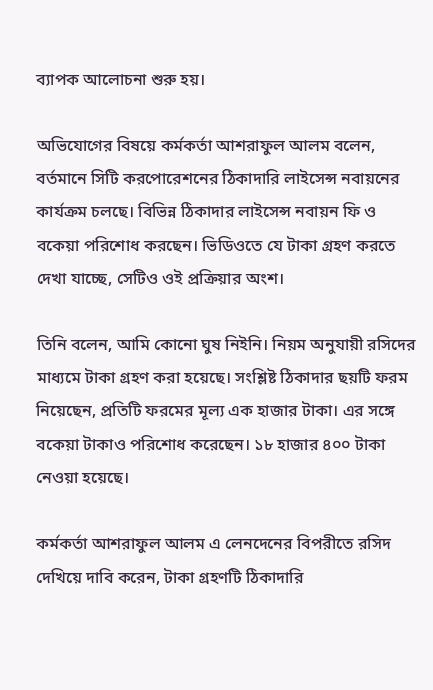ব্যাপক আলোচনা শুরু হয়।

অভিযোগের বিষয়ে কর্মকর্তা আশরাফুল আলম বলেন, বর্তমানে সিটি করপোরেশনের ঠিকাদারি লাইসেন্স নবায়নের কার্যক্রম চলছে। বিভিন্ন ঠিকাদার লাইসেন্স নবায়ন ফি ও বকেয়া পরিশোধ করছেন। ভিডিওতে যে টাকা গ্রহণ করতে দেখা যাচ্ছে, সেটিও ওই প্রক্রিয়ার অংশ।

তিনি বলেন, আমি কোনো ঘুষ নিইনি। নিয়ম অনুযায়ী রসিদের মাধ্যমে টাকা গ্রহণ করা হয়েছে। সংশ্লিষ্ট ঠিকাদার ছয়টি ফরম নিয়েছেন, প্রতিটি ফরমের মূল্য এক হাজার টাকা। এর সঙ্গে বকেয়া টাকাও পরিশোধ করেছেন। ১৮ হাজার ৪০০ টাকা নেওয়া হয়েছে।

কর্মকর্তা আশরাফুল আলম এ লেনদেনের বিপরীতে রসিদ দেখিয়ে দাবি করেন, টাকা গ্রহণটি ঠিকাদারি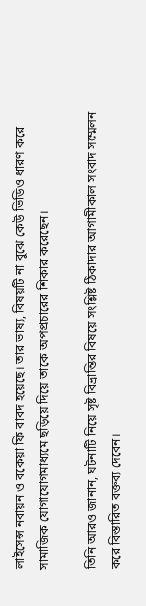লাইসেন্স নবায়ন ও বকেয়া ফি বাবদ হয়েছে। তার ভাষ্য, বিষয়টি না বুঝে কেউ ভিডিও ধারণ করে সামাজিক যোগাযোগমাধ্যমে ছড়িয়ে দিয়ে তাকে অপপ্রচারের শিকার করেছেন।

তিনি আরও জানান, ঘটনাটি নিয়ে সৃষ্ট বিভ্রান্তির বিষয়ে সংশ্লিষ্ট ঠিকাদার আগামীকাল সংবাদ সম্মেলন করে বিস্তারিত বক্তব্য দেবেন।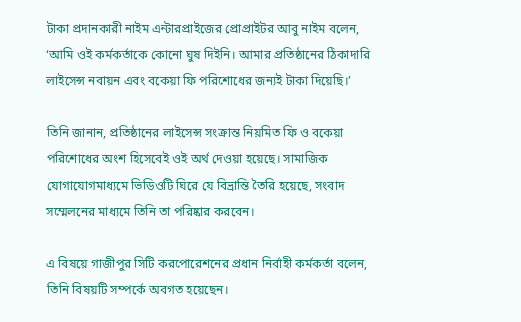টাকা প্রদানকারী নাইম এন্টারপ্রাইজের প্রোপ্রাইটর আবু নাইম বলেন, ‘আমি ওই কর্মকর্তাকে কোনো ঘুষ দিইনি। আমার প্রতিষ্ঠানের ঠিকাদারি লাইসেন্স নবায়ন এবং বকেয়া ফি পরিশোধের জন্যই টাকা দিয়েছি।’

তিনি জানান, প্রতিষ্ঠানের লাইসেন্স সংক্রান্ত নিয়মিত ফি ও বকেয়া পরিশোধের অংশ হিসেবেই ওই অর্থ দেওয়া হয়েছে। সামাজিক যোগাযোগমাধ্যমে ভিডিওটি ঘিরে যে বিভ্রান্তি তৈরি হয়েছে, সংবাদ সম্মেলনের মাধ্যমে তিনি তা পরিষ্কার করবেন।

এ বিষয়ে গাজীপুর সিটি করপোরেশনের প্রধান নির্বাহী কর্মকর্তা বলেন, তিনি বিষয়টি সম্পর্কে অবগত হয়েছেন।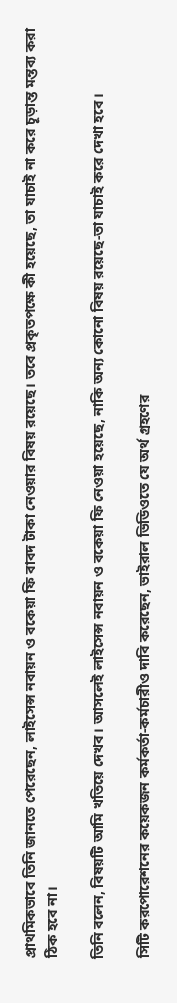প্রাথমিকভাবে তিনি জানতে পেরেছেন, লাইসেন্স নবায়ন ও বকেয়া ফি বাবদ টাকা নেওয়ার বিষয় রয়েছে। তবে প্রকৃতপক্ষে কী হয়েছে, তা যাচাই না করে চূড়ান্ত মন্তব্য করা ঠিক হবে না।

তিনি বলেন, বিষয়টি আমি খতিয়ে দেখব। আসলেই লাইসেন্স নবায়ন ও বকেয়া ফি নেওয়া হয়েছে, নাকি অন্য কোনো বিষয় রয়েছে-তা যাচাই করে দেখা হবে।

সিটি করপোরেশনের কয়েকজন কর্মকর্তা-কর্মচারীও দাবি করেছেন, ভাইরাল ভিডিওতে যে অর্থ গ্রহণের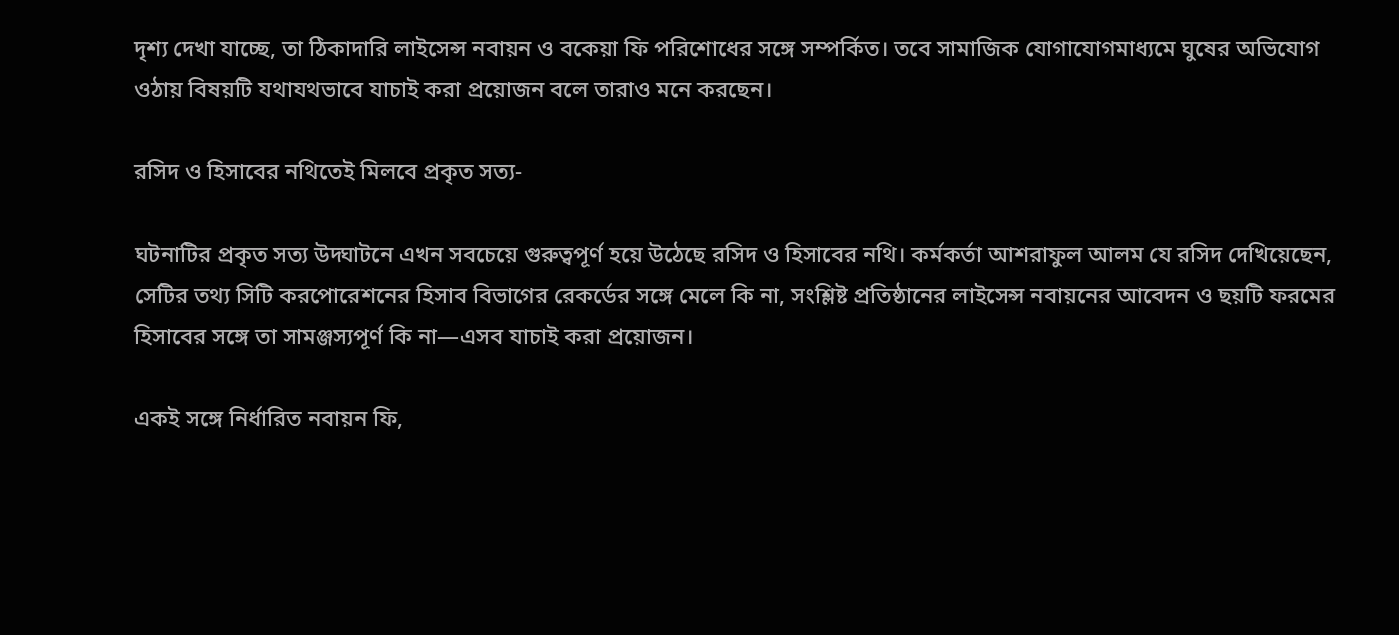দৃশ্য দেখা যাচ্ছে, তা ঠিকাদারি লাইসেন্স নবায়ন ও বকেয়া ফি পরিশোধের সঙ্গে সম্পর্কিত। তবে সামাজিক যোগাযোগমাধ্যমে ঘুষের অভিযোগ ওঠায় বিষয়টি যথাযথভাবে যাচাই করা প্রয়োজন বলে তারাও মনে করছেন।

রসিদ ও হিসাবের নথিতেই মিলবে প্রকৃত সত্য-

ঘটনাটির প্রকৃত সত্য উদ্ঘাটনে এখন সবচেয়ে গুরুত্বপূর্ণ হয়ে উঠেছে রসিদ ও হিসাবের নথি। কর্মকর্তা আশরাফুল আলম যে রসিদ দেখিয়েছেন, সেটির তথ্য সিটি করপোরেশনের হিসাব বিভাগের রেকর্ডের সঙ্গে মেলে কি না, সংশ্লিষ্ট প্রতিষ্ঠানের লাইসেন্স নবায়নের আবেদন ও ছয়টি ফরমের হিসাবের সঙ্গে তা সামঞ্জস্যপূর্ণ কি না—এসব যাচাই করা প্রয়োজন।

একই সঙ্গে নির্ধারিত নবায়ন ফি,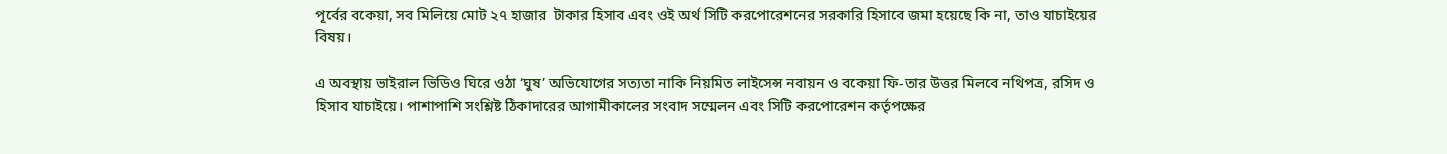পূর্বের বকেয়া, সব মিলিয়ে মোট ২৭ হাজার  টাকার হিসাব এবং ওই অর্থ সিটি করপোরেশনের সরকারি হিসাবে জমা হয়েছে কি না, তাও যাচাইয়ের বিষয়।

এ অবস্থায় ভাইরাল ভিডিও ঘিরে ওঠা ‘ঘুষ’ অভিযোগের সত্যতা নাকি নিয়মিত লাইসেন্স নবায়ন ও বকেয়া ফি-তার উত্তর মিলবে নথিপত্র, রসিদ ও হিসাব যাচাইয়ে। পাশাপাশি সংশ্লিষ্ট ঠিকাদারের আগামীকালের সংবাদ সম্মেলন এবং সিটি করপোরেশন কর্তৃপক্ষের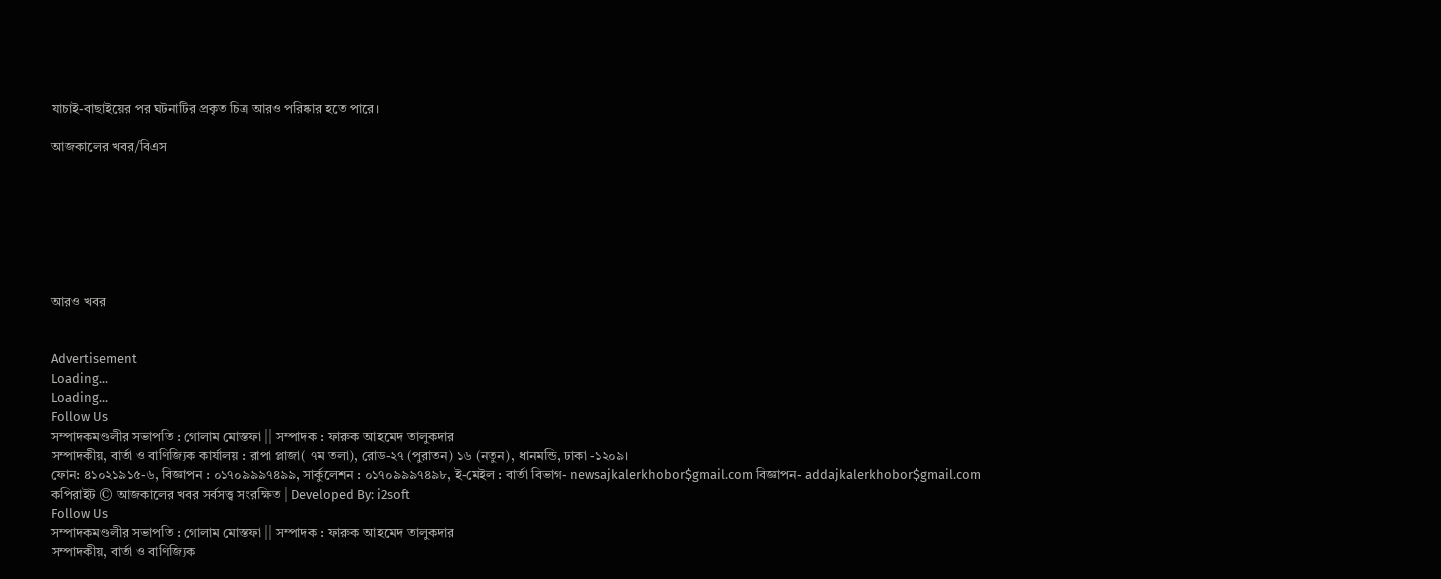যাচাই-বাছাইয়ের পর ঘটনাটির প্রকৃত চিত্র আরও পরিষ্কার হতে পারে।

আজকালের খবর/বিএস







আরও খবর


Advertisement
Loading...
Loading...
Follow Us
সম্পাদকমণ্ডলীর সভাপতি : গোলাম মোস্তফা || সম্পাদক : ফারুক আহমেদ তালুকদার
সম্পাদকীয়, বার্তা ও বাণিজ্যিক কার্যালয় : রাপা প্লাজা( ৭ম তলা), রোড-২৭ (পুরাতন) ১৬ (নতুন), ধানমন্ডি, ঢাকা -১২০৯।
ফোন: ৪১০২১৯১৫-৬, বিজ্ঞাপন : ০১৭০৯৯৯৭৪৯৯, সার্কুলেশন : ০১৭০৯৯৯৭৪৯৮, ই-মেইল : বার্তা বিভাগ- newsajkalerkhobor$gmail.com বিজ্ঞাপন- addajkalerkhobor$gmail.com
কপিরাইট © আজকালের খবর সর্বসত্ত্ব সংরক্ষিত | Developed By: i2soft
Follow Us
সম্পাদকমণ্ডলীর সভাপতি : গোলাম মোস্তফা || সম্পাদক : ফারুক আহমেদ তালুকদার
সম্পাদকীয়, বার্তা ও বাণিজ্যিক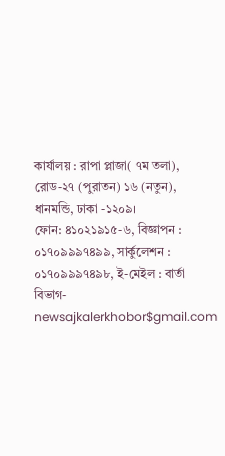কার্যালয় : রাপা প্লাজা( ৭ম তলা), রোড-২৭ (পুরাতন) ১৬ (নতুন), ধানমন্ডি, ঢাকা -১২০৯।
ফোন: ৪১০২১৯১৫-৬, বিজ্ঞাপন : ০১৭০৯৯৯৭৪৯৯, সার্কুলেশন : ০১৭০৯৯৯৭৪৯৮, ই-মেইল : বার্তা বিভাগ- newsajkalerkhobor$gmail.com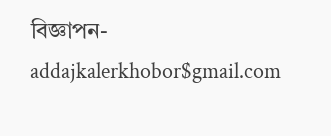বিজ্ঞাপন- addajkalerkhobor$gmail.com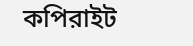কপিরাইট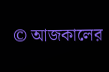© আজকালের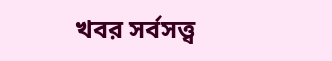খবর সর্বসত্ত্ব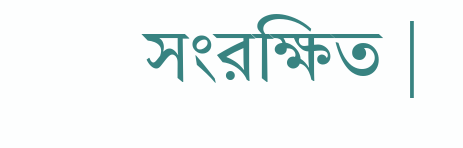সংরক্ষিত |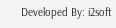Developed By: i2soft